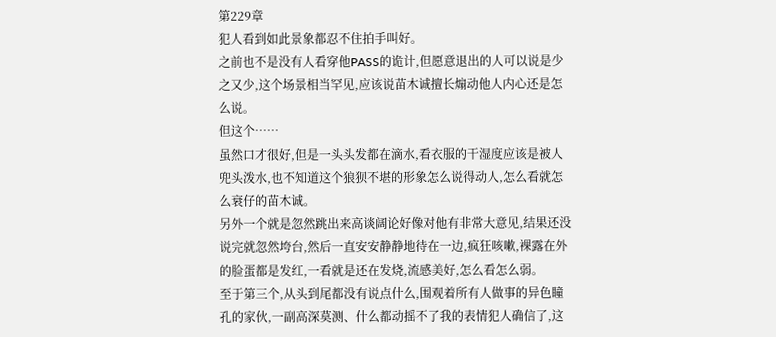第229章
犯人看到如此景象都忍不住拍手叫好。
之前也不是没有人看穿他PASS的诡计,但愿意退出的人可以说是少之又少,这个场景相当罕见,应该说苗木诚擅长煽动他人内心还是怎么说。
但这个……
虽然口才很好,但是一头头发都在滴水,看衣服的干湿度应该是被人兜头泼水,也不知道这个狼狈不堪的形象怎么说得动人,怎么看就怎么衰仔的苗木诚。
另外一个就是忽然跳出来高谈阔论好像对他有非常大意见,结果还没说完就忽然垮台,然后一直安安静静地待在一边,疯狂咳嗽,裸露在外的脸蛋都是发红,一看就是还在发烧,流感美好,怎么看怎么弱。
至于第三个,从头到尾都没有说点什么,围观着所有人做事的异色瞳孔的家伙,一副高深莫测、什么都动摇不了我的表情犯人确信了,这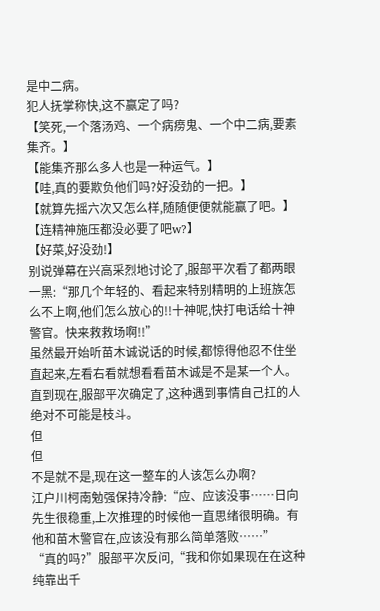是中二病。
犯人抚掌称快,这不赢定了吗?
【笑死,一个落汤鸡、一个病痨鬼、一个中二病,要素集齐。】
【能集齐那么多人也是一种运气。】
【哇,真的要欺负他们吗?好没劲的一把。】
【就算先摇六次又怎么样,随随便便就能赢了吧。】
【连精神施压都没必要了吧w?】
【好菜,好没劲!】
别说弹幕在兴高采烈地讨论了,服部平次看了都两眼一黑:“那几个年轻的、看起来特别精明的上班族怎么不上啊,他们怎么放心的!!十神呢,快打电话给十神警官。快来救救场啊!!”
虽然最开始听苗木诚说话的时候,都惊得他忍不住坐直起来,左看右看就想看看苗木诚是不是某一个人。
直到现在,服部平次确定了,这种遇到事情自己扛的人绝对不可能是枝斗。
但
但
不是就不是,现在这一整车的人该怎么办啊?
江户川柯南勉强保持冷静:“应、应该没事……日向先生很稳重,上次推理的时候他一直思绪很明确。有他和苗木警官在,应该没有那么简单落败……”
“真的吗?”服部平次反问,“我和你如果现在在这种纯靠出千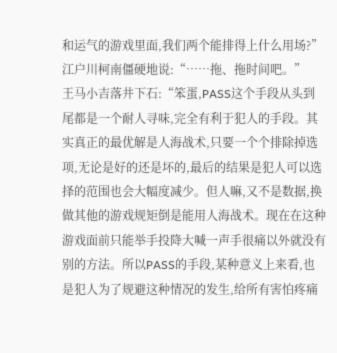和运气的游戏里面,我们两个能排得上什么用场?”
江户川柯南僵硬地说:“……拖、拖时间吧。”
王马小吉落井下石:“笨蛋,PASS这个手段从头到尾都是一个耐人寻味,完全有利于犯人的手段。其实真正的最优解是人海战术,只要一个个排除掉选项,无论是好的还是坏的,最后的结果是犯人可以选择的范围也会大幅度减少。但人嘛,又不是数据,换做其他的游戏规矩倒是能用人海战术。现在在这种游戏面前只能举手投降大喊一声手很痛以外就没有别的方法。所以PASS的手段,某种意义上来看,也是犯人为了规避这种情况的发生,给所有害怕疼痛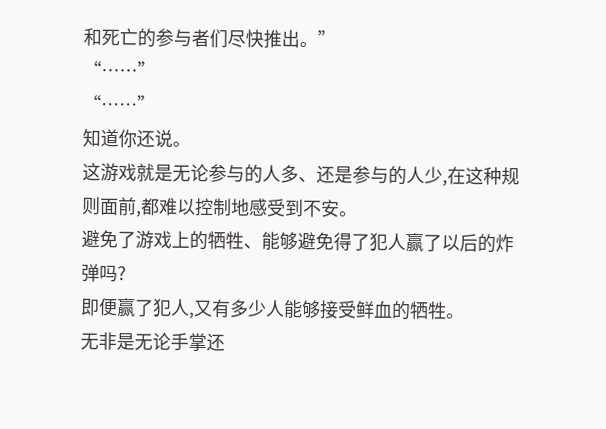和死亡的参与者们尽快推出。”
“……”
“……”
知道你还说。
这游戏就是无论参与的人多、还是参与的人少,在这种规则面前,都难以控制地感受到不安。
避免了游戏上的牺牲、能够避免得了犯人赢了以后的炸弹吗?
即便赢了犯人,又有多少人能够接受鲜血的牺牲。
无非是无论手掌还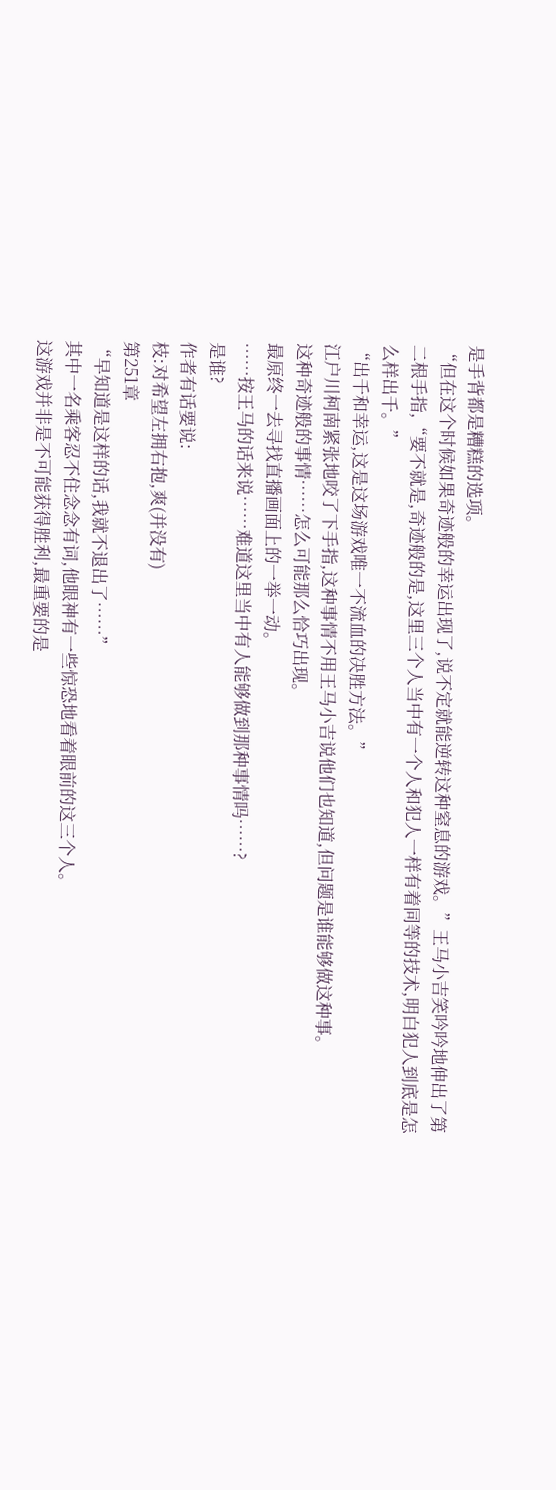是手背都是糟糕的选项。
“但在这个时候如果奇迹般的幸运出现了,说不定就能逆转这种窒息的游戏。”王马小吉笑吟吟地伸出了第二根手指,“要不就是,奇迹般的是,这里三个人当中有一个人和犯人一样有着同等的技术,明白犯人到底是怎么样出千。”
“出千和幸运,这是这场游戏唯一不流血的决胜方法。”
江户川柯南紧张地咬了下手指,这种事情不用王马小吉说他们也知道,但问题是谁能够做这种事。
这种奇迹般的事情……怎么可能那么恰巧出现。
最原终一去寻找直播画面上的一举一动。
……按王马的话来说……难道这里当中有人能够做到那种事情吗……?
是谁?
作者有话要说:
枝:对希望左拥右抱,爽(并没有)
第251章
“早知道是这样的话,我就不退出了……”
其中一名乘客忍不住念念有词,他眼神有一些惊恐地看着眼前的这三个人。
这游戏并非是不可能获得胜利,最重要的是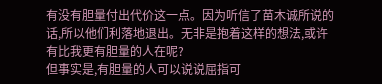有没有胆量付出代价这一点。因为听信了苗木诚所说的话,所以他们利落地退出。无非是抱着这样的想法,或许有比我更有胆量的人在呢?
但事实是,有胆量的人可以说说屈指可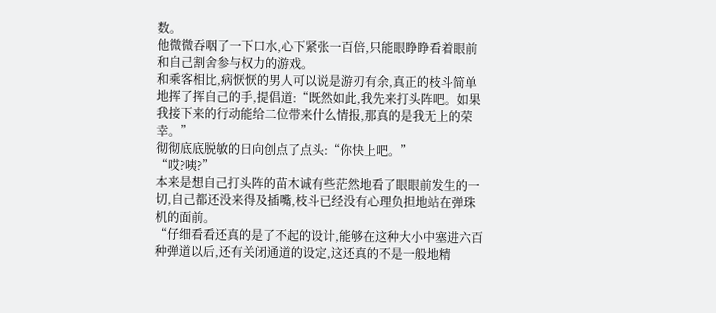数。
他微微吞咽了一下口水,心下紧张一百倍,只能眼睁睁看着眼前和自己割舍参与权力的游戏。
和乘客相比,病恹恹的男人可以说是游刃有余,真正的枝斗简单地挥了挥自己的手,提倡道:“既然如此,我先来打头阵吧。如果我接下来的行动能给二位带来什么情报,那真的是我无上的荣幸。”
彻彻底底脱敏的日向创点了点头:“你快上吧。”
“哎?咦?”
本来是想自己打头阵的苗木诚有些茫然地看了眼眼前发生的一切,自己都还没来得及插嘴,枝斗已经没有心理负担地站在弹珠机的面前。
“仔细看看还真的是了不起的设计,能够在这种大小中塞进六百种弹道以后,还有关闭通道的设定,这还真的不是一般地精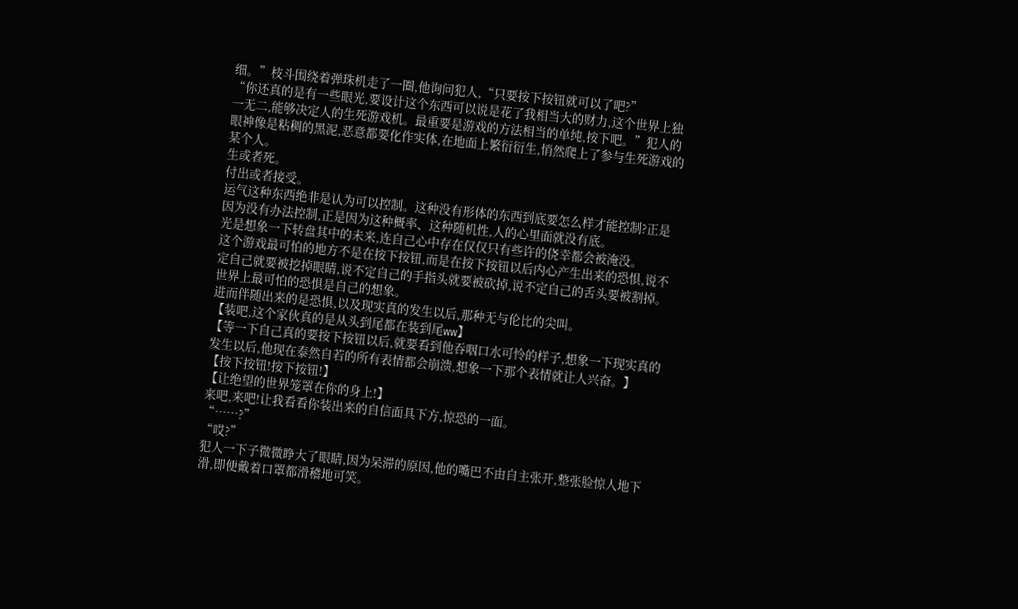细。”枝斗围绕着弹珠机走了一圈,他询问犯人,“只要按下按钮就可以了吧?”
“你还真的是有一些眼光,要设计这个东西可以说是花了我相当大的财力,这个世界上独一无二,能够决定人的生死游戏机。最重要是游戏的方法相当的单纯,按下吧。”犯人的眼神像是粘稠的黑泥,恶意都要化作实体,在地面上繁衍衍生,悄然爬上了参与生死游戏的某个人。
生或者死。
付出或者接受。
运气这种东西绝非是认为可以控制。这种没有形体的东西到底要怎么样才能控制?正是因为没有办法控制,正是因为这种概率、这种随机性,人的心里面就没有底。
光是想象一下转盘其中的未来,连自己心中存在仅仅只有些许的侥幸都会被淹没。
这个游戏最可怕的地方不是在按下按钮,而是在按下按钮以后内心产生出来的恐惧,说不定自己就要被挖掉眼睛,说不定自己的手指头就要被砍掉,说不定自己的舌头要被割掉。
世界上最可怕的恐惧是自己的想象。
进而伴随出来的是恐惧,以及现实真的发生以后,那种无与伦比的尖叫。
【装吧,这个家伙真的是从头到尾都在装到尾ww】
【等一下自己真的要按下按钮以后,就要看到他吞咽口水可怜的样子,想象一下现实真的发生以后,他现在泰然自若的所有表情都会崩溃,想象一下那个表情就让人兴奋。】
【按下按钮!按下按钮!】
【让绝望的世界笼罩在你的身上!】
来吧,来吧!让我看看你装出来的自信面具下方,惊恐的一面。
“……?”
“哎?”
犯人一下子微微睁大了眼睛,因为呆滞的原因,他的嘴巴不由自主张开,整张脸惊人地下滑,即便戴着口罩都滑稽地可笑。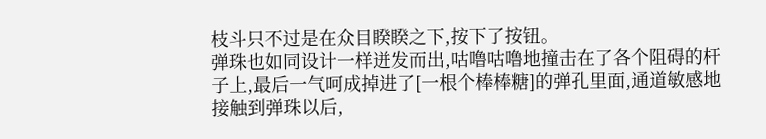枝斗只不过是在众目睽睽之下,按下了按钮。
弹珠也如同设计一样迸发而出,咕噜咕噜地撞击在了各个阻碍的杆子上,最后一气呵成掉进了[一根个棒棒糖]的弹孔里面,通道敏感地接触到弹珠以后,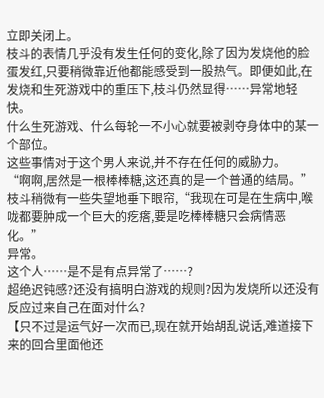立即关闭上。
枝斗的表情几乎没有发生任何的变化,除了因为发烧他的脸蛋发红,只要稍微靠近他都能感受到一股热气。即便如此,在发烧和生死游戏中的重压下,枝斗仍然显得……异常地轻快。
什么生死游戏、什么每轮一不小心就要被剥夺身体中的某一个部位。
这些事情对于这个男人来说,并不存在任何的威胁力。
“啊啊,居然是一根棒棒糖,这还真的是一个普通的结局。”枝斗稍微有一些失望地垂下眼帘,“我现在可是在生病中,喉咙都要肿成一个巨大的疙瘩,要是吃棒棒糖只会病情恶化。”
异常。
这个人……是不是有点异常了……?
超绝迟钝感?还没有搞明白游戏的规则?因为发烧所以还没有反应过来自己在面对什么?
【只不过是运气好一次而已,现在就开始胡乱说话,难道接下来的回合里面他还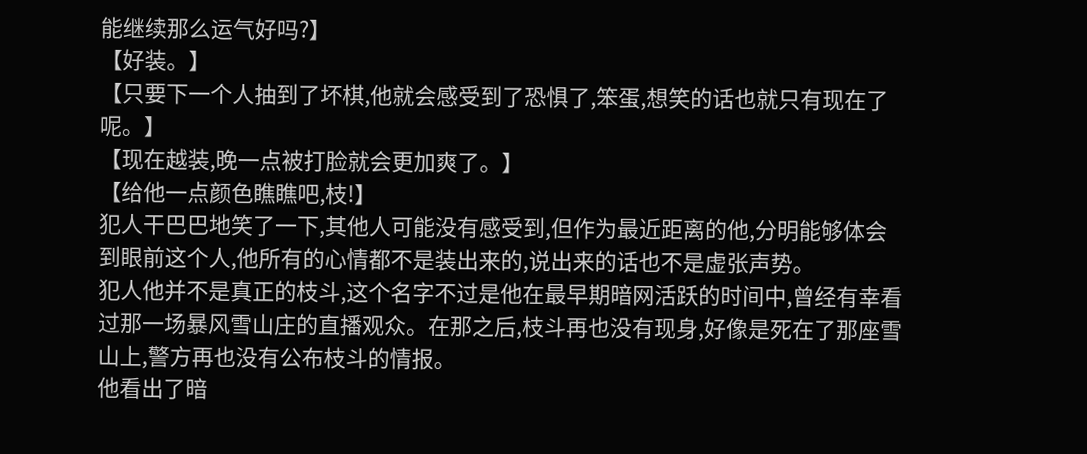能继续那么运气好吗?】
【好装。】
【只要下一个人抽到了坏棋,他就会感受到了恐惧了,笨蛋,想笑的话也就只有现在了呢。】
【现在越装,晚一点被打脸就会更加爽了。】
【给他一点颜色瞧瞧吧,枝!】
犯人干巴巴地笑了一下,其他人可能没有感受到,但作为最近距离的他,分明能够体会到眼前这个人,他所有的心情都不是装出来的,说出来的话也不是虚张声势。
犯人他并不是真正的枝斗,这个名字不过是他在最早期暗网活跃的时间中,曾经有幸看过那一场暴风雪山庄的直播观众。在那之后,枝斗再也没有现身,好像是死在了那座雪山上,警方再也没有公布枝斗的情报。
他看出了暗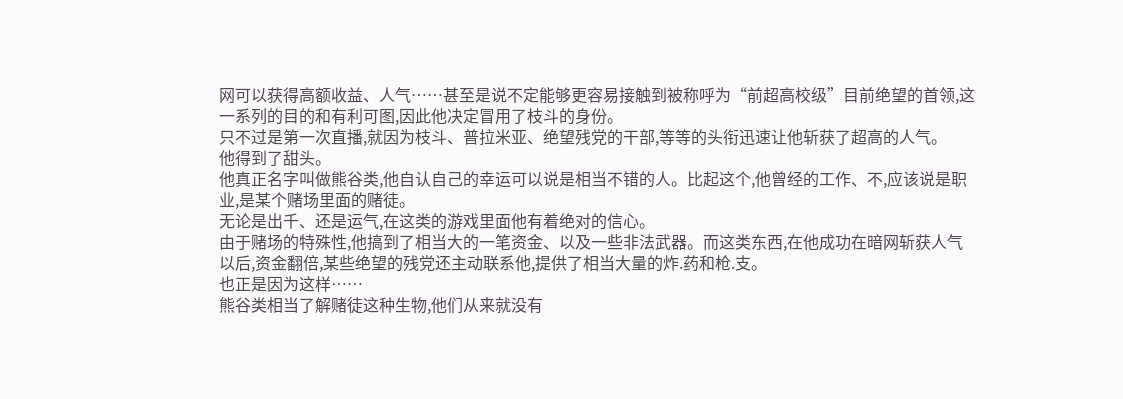网可以获得高额收益、人气……甚至是说不定能够更容易接触到被称呼为“前超高校级”目前绝望的首领,这一系列的目的和有利可图,因此他决定冒用了枝斗的身份。
只不过是第一次直播,就因为枝斗、普拉米亚、绝望残党的干部,等等的头衔迅速让他斩获了超高的人气。
他得到了甜头。
他真正名字叫做熊谷类,他自认自己的幸运可以说是相当不错的人。比起这个,他曾经的工作、不,应该说是职业,是某个赌场里面的赌徒。
无论是出千、还是运气,在这类的游戏里面他有着绝对的信心。
由于赌场的特殊性,他搞到了相当大的一笔资金、以及一些非法武器。而这类东西,在他成功在暗网斩获人气以后,资金翻倍,某些绝望的残党还主动联系他,提供了相当大量的炸.药和枪.支。
也正是因为这样……
熊谷类相当了解赌徒这种生物,他们从来就没有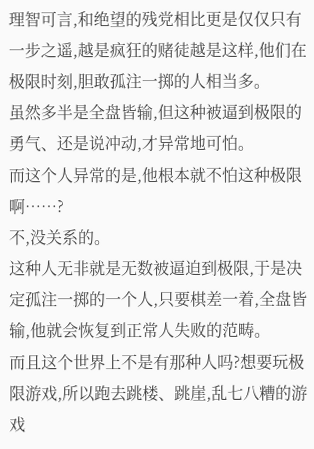理智可言,和绝望的残党相比更是仅仅只有一步之遥,越是疯狂的赌徒越是这样,他们在极限时刻,胆敢孤注一掷的人相当多。
虽然多半是全盘皆输,但这种被逼到极限的勇气、还是说冲动,才异常地可怕。
而这个人异常的是,他根本就不怕这种极限啊……?
不,没关系的。
这种人无非就是无数被逼迫到极限,于是决定孤注一掷的一个人,只要棋差一着,全盘皆输,他就会恢复到正常人失败的范畴。
而且这个世界上不是有那种人吗?想要玩极限游戏,所以跑去跳楼、跳崖,乱七八糟的游戏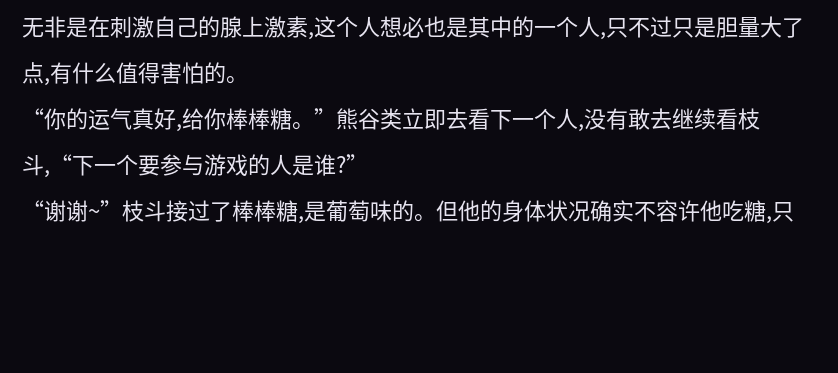无非是在刺激自己的腺上激素,这个人想必也是其中的一个人,只不过只是胆量大了点,有什么值得害怕的。
“你的运气真好,给你棒棒糖。”熊谷类立即去看下一个人,没有敢去继续看枝斗,“下一个要参与游戏的人是谁?”
“谢谢~”枝斗接过了棒棒糖,是葡萄味的。但他的身体状况确实不容许他吃糖,只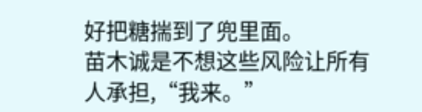好把糖揣到了兜里面。
苗木诚是不想这些风险让所有人承担,“我来。”